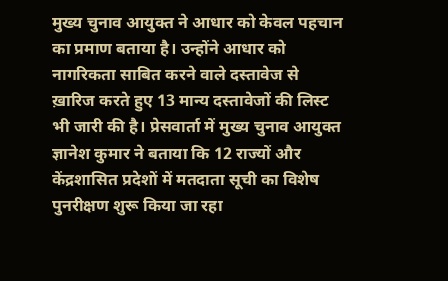मुख्य चुनाव आयुक्त ने आधार को केवल पहचान का प्रमाण बताया है। उन्होंने आधार को नागरिकता साबित करने वाले दस्तावेज से ख़ारिज करते हुए 13 मान्य दस्तावेजों की लिस्ट भी जारी की है। प्रेसवार्ता में मुख्य चुनाव आयुक्त ज्ञानेश कुमार ने बताया कि 12 राज्यों और केंद्रशासित प्रदेशों में मतदाता सूची का विशेष पुनरीक्षण शुरू किया जा रहा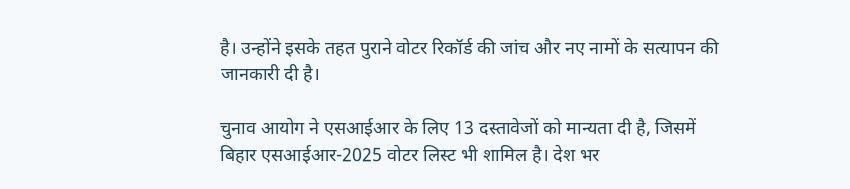है। उन्होंने इसके तहत पुराने वोटर रिकॉर्ड की जांच और नए नामों के सत्यापन की जानकारी दी है।

चुनाव आयोग ने एसआईआर के लिए 13 दस्तावेजों को मान्यता दी है, जिसमें बिहार एसआईआर-2025 वोटर लिस्ट भी शामिल है। देश भर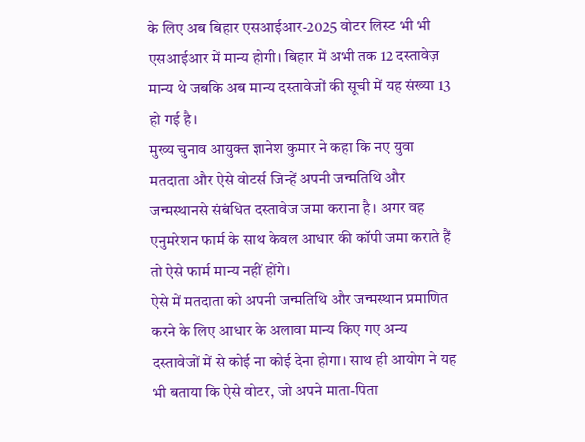के लिए अब बिहार एसआईआर-2025 वोटर लिस्ट भी भी एसआईआर में मान्य होगी। बिहार में अभी तक 12 दस्तावेज़ मान्य थे जबकि अब मान्य दस्तावेजों की सूची में यह संख्या 13 हो गई है।
मुख्य चुनाव आयुक्त ज्ञानेश कुमार ने कहा कि नए युवा मतदाता और ऐसे वोटर्स जिन्हें अपनी जन्मतिथि और जन्मस्थानसे संबंधित दस्तावेज जमा कराना है। अगर वह एनुमरेशन फार्म के साथ केवल आधार की कॉपी जमा कराते हैं तो ऐसे फार्म मान्य नहीं होंगे।
ऐसे में मतदाता को अपनी जन्मतिथि और जन्मस्थान प्रमाणित करने के लिए आधार के अलावा मान्य किए गए अन्य दस्तावेजों में से कोई ना कोई देना होगा। साथ ही आयोग ने यह भी बताया कि ऐसे वोटर, जो अपने माता-पिता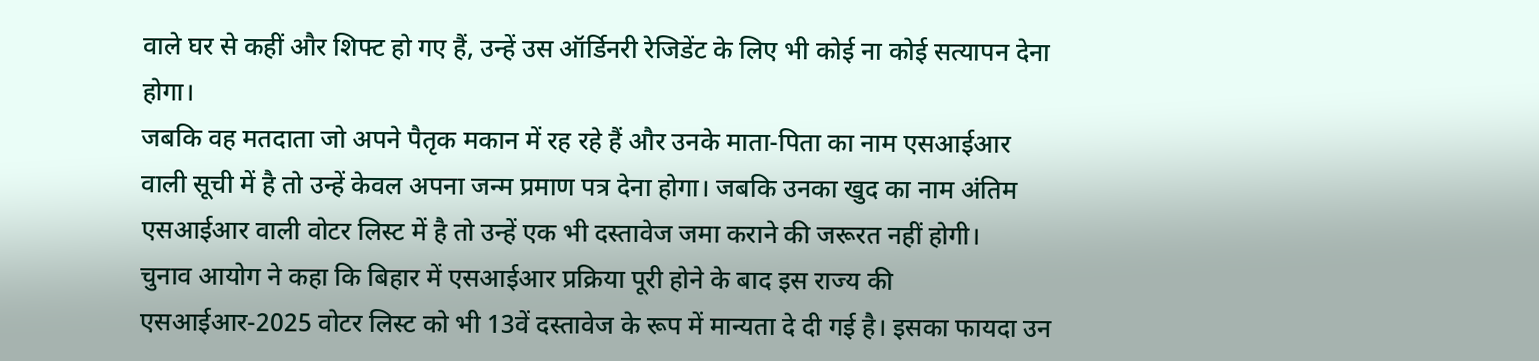वाले घर से कहीं और शिफ्ट हो गए हैं, उन्हें उस ऑर्डिनरी रेजिडेंट के लिए भी कोई ना कोई सत्यापन देना होगा।
जबकि वह मतदाता जो अपने पैतृक मकान में रह रहे हैं और उनके माता-पिता का नाम एसआईआर वाली सूची में है तो उन्हें केवल अपना जन्म प्रमाण पत्र देना होगा। जबकि उनका खुद का नाम अंतिम एसआईआर वाली वोटर लिस्ट में है तो उन्हें एक भी दस्तावेज जमा कराने की जरूरत नहीं होगी।
चुनाव आयोग ने कहा कि बिहार में एसआईआर प्रक्रिया पूरी होने के बाद इस राज्य की एसआईआर-2025 वोटर लिस्ट को भी 13वें दस्तावेज के रूप में मान्यता दे दी गई है। इसका फायदा उन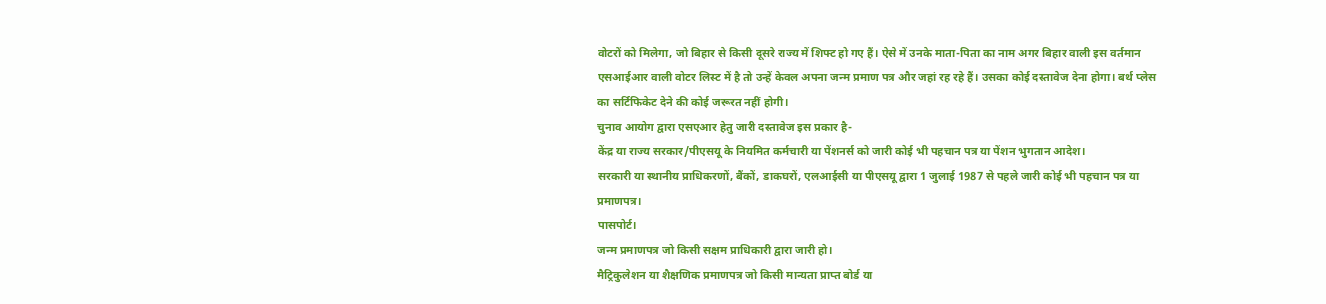वोटरों को मिलेगा, जो बिहार से किसी दूसरे राज्य में शिफ्ट हो गए हैं। ऐसे में उनके माता-पिता का नाम अगर बिहार वाली इस वर्तमान एसआईआर वाली वोटर लिस्ट में है तो उन्हें केवल अपना जन्म प्रमाण पत्र और जहां रह रहे हैं। उसका कोई दस्तावेज देना होगा। बर्थ प्लेस का सर्टिफिकेट देने की कोई जरूरत नहीं होगी।
चुनाव आयोग द्वारा एसएआर हेतु जारी दस्तावेज इस प्रकार है-
केंद्र या राज्य सरकार/पीएसयू के नियमित कर्मचारी या पेंशनर्स को जारी कोई भी पहचान पत्र या पेंशन भुगतान आदेश।
सरकारी या स्थानीय प्राधिकरणों, बैंकों, डाकघरों, एलआईसी या पीएसयू द्वारा 1 जुलाई 1987 से पहले जारी कोई भी पहचान पत्र या प्रमाणपत्र।
पासपोर्ट।
जन्म प्रमाणपत्र जो किसी सक्षम प्राधिकारी द्वारा जारी हो।
मैट्रिकुलेशन या शैक्षणिक प्रमाणपत्र जो किसी मान्यता प्राप्त बोर्ड या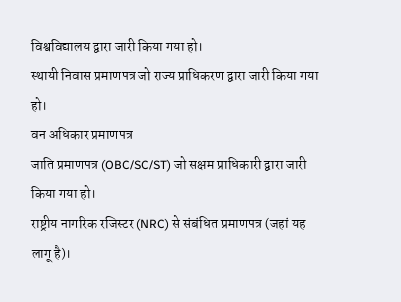विश्वविद्यालय द्वारा जारी किया गया हो।
स्थायी निवास प्रमाणपत्र जो राज्य प्राधिकरण द्वारा जारी किया गया हो।
वन अधिकार प्रमाणपत्र
जाति प्रमाणपत्र (OBC/SC/ST) जो सक्षम प्राधिकारी द्वारा जारी किया गया हो।
राष्ट्रीय नागरिक रजिस्टर (NRC) से संबंधित प्रमाणपत्र (जहां यह लागू है)।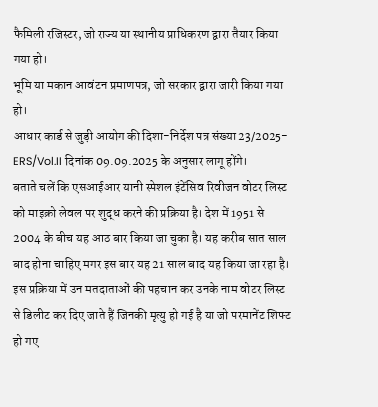फैमिली रजिस्टर, जो राज्य या स्थानीय प्राधिकरण द्वारा तैयार किया गया हो।
भूमि या मकान आवंटन प्रमाणपत्र, जो सरकार द्वारा जारी किया गया हो।
आधार कार्ड से जुड़ी आयोग की दिशा-निर्देश पत्र संख्या 23/2025-ERS/Vol.II दिनांक 09.09.2025 के अनुसार लागू होंगे।
बताते चलें कि एसआईआर यानी स्पेशल इंटेंसिव रिवीजन वोटर लिस्ट को माइक्रो लेवल पर शुद्ध करने की प्रक्रिया है। देश में 1951 से 2004 के बीच यह आठ बार किया जा चुका है। यह करीब सात साल बाद होना चाहिए मगर इस बार यह 21 साल बाद यह किया जा रहा है।
इस प्रक्रिया में उन मतदाताओं की पहचान कर उनके नाम वोटर लिस्ट से डिलीट कर दिए जाते हैं जिनकी मृत्यु हो गई है या जो परमानेंट शिफ्ट हो गए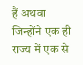हैं अथवा जिन्होंने एक ही राज्य में एक से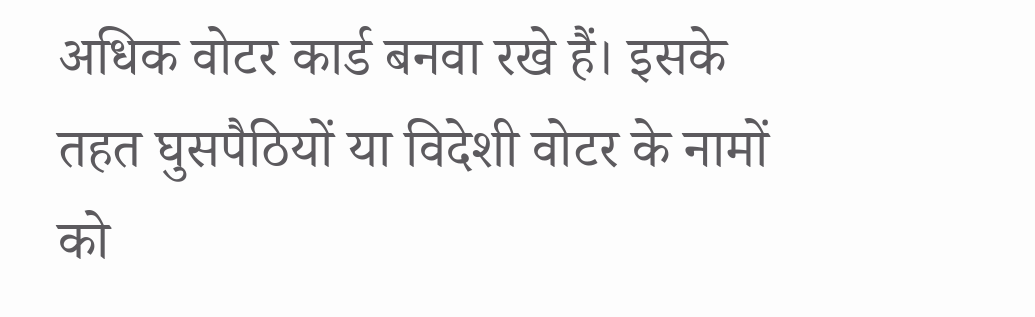अधिक वोटर कार्ड बनवा रखे हैं। इसके तहत घुसपैठियों या विदेशी वोटर के नामों को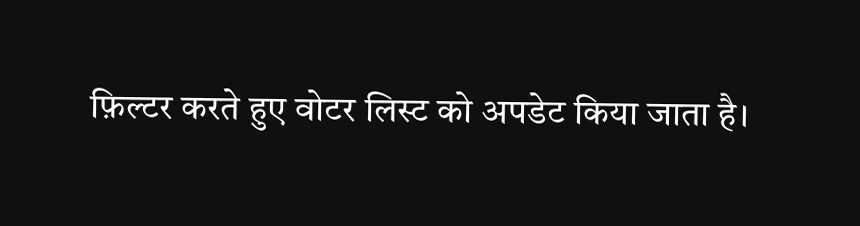फ़िल्टर करते हुए वोटर लिस्ट को अपडेट किया जाता है।